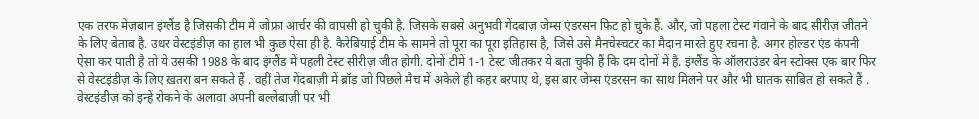एक तरफ मेज़बान इंग्लैंड है जिसकी टीम में जोफ्रा आर्चर की वापसी हो चुकी है. जिसके सबसे अनुभवी गेंदबाज़ जेम्स एंडरसन फिट हो चुके हैं. और, जो पहला टेस्ट गंवाने के बाद सीरीज़ जीतने के लिए बेताब है. उधर वेस्टइंडीज़ का हाल भी कुछ ऐसा ही है. कैरेबियाई टीम के सामने तो पूरा का पूरा इतिहास है, जिसे उसे मैनचेस्चटर का मैदान मारते हुए रचना है. अगर होल्डर एंड कंपनी ऐसा कर पाती है तो ये उसकी 1988 के बाद इंग्लैंड में पहली टेस्ट सीरीज़ जीत होगी. दोनों टीमें 1-1 टेस्ट जीतकर ये बता चुकी हैं कि दम दोनों में है. इंग्लैंड के ऑलराउंडर बेन स्टोक्स एक बार फिर से वेस्टइंडीज़ के लिए ख़तरा बन सकते हैं . वहीं तेज गेंदबाज़ी में ब्रॉड जो पिछले मैच में अकेले ही कहर बरपाए थे, इस बार जेम्स एंडरसन का साथ मिलने पर और भी घातक साबित हो सकते हैं . वेस्टइंडीज़ को इन्हें रोकने के अलावा अपनी बल्लेबाज़ी पर भी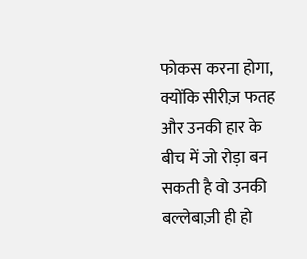फोकस करना होगा, क्योंकि सीरीज़ फतह और उनकी हार के बीच में जो रोड़ा बन सकती है वो उनकी बल्लेबाज़ी ही हो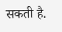सकती है.